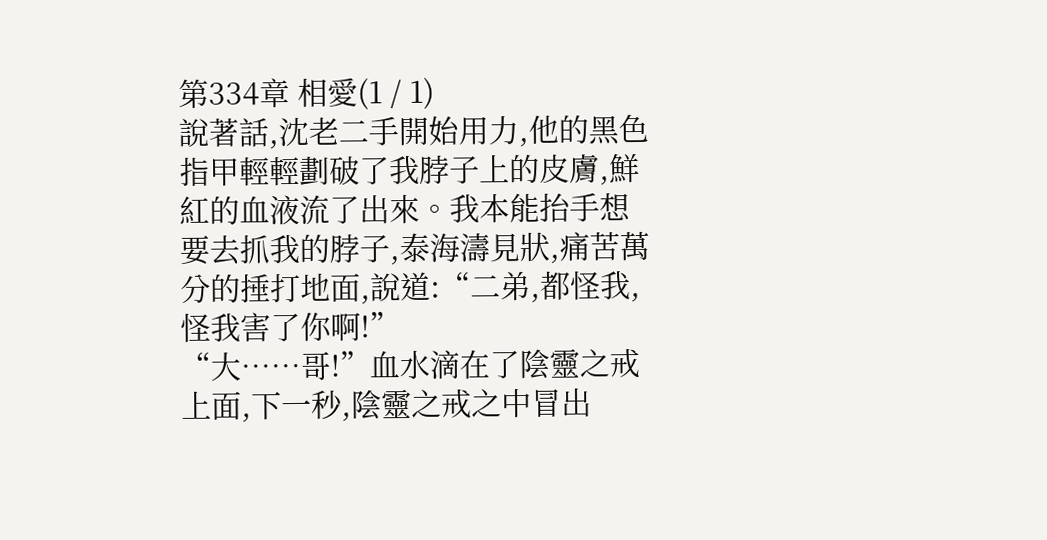第334章 相愛(1 / 1)
說著話,沈老二手開始用力,他的黑色指甲輕輕劃破了我脖子上的皮膚,鮮紅的血液流了出來。我本能抬手想要去抓我的脖子,泰海濤見狀,痛苦萬分的捶打地面,說道:“二弟,都怪我,怪我害了你啊!”
“大……哥!”血水滴在了陰靈之戒上面,下一秒,陰靈之戒之中冒出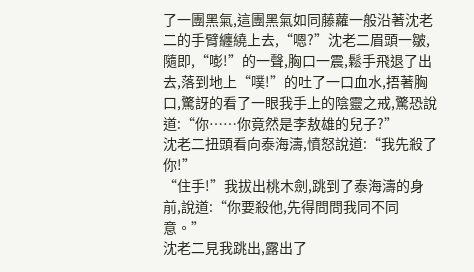了一團黑氣,這團黑氣如同藤蘿一般沿著沈老二的手臂纏繞上去,“嗯?”沈老二眉頭一皺,隨即,“嘭!”的一聲,胸口一震,鬆手飛退了出去,落到地上“噗!”的吐了一口血水,捂著胸口,驚訝的看了一眼我手上的陰靈之戒,驚恐說道:“你……你竟然是李敖雄的兒子?”
沈老二扭頭看向泰海濤,憤怒說道:“我先殺了你!”
“住手!”我拔出桃木劍,跳到了泰海濤的身前,說道:“你要殺他,先得問問我同不同意。”
沈老二見我跳出,露出了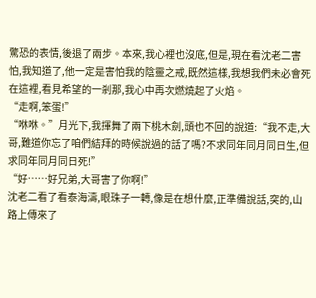驚恐的表情,後退了兩步。本來,我心裡也沒底,但是,現在看沈老二害怕,我知道了,他一定是害怕我的陰靈之戒,既然這樣,我想我們未必會死在這裡,看見希望的一剎那,我心中再次燃燒起了火焰。
“走啊,笨蛋!”
“咻咻。”月光下,我揮舞了兩下桃木劍,頭也不回的說道:“我不走,大哥,難道你忘了咱們結拜的時候說過的話了嗎?不求同年同月同日生,但求同年同月同日死!”
“好……好兄弟,大哥害了你啊!”
沈老二看了看泰海濤,眼珠子一轉,像是在想什麼,正準備說話,突的,山路上傳來了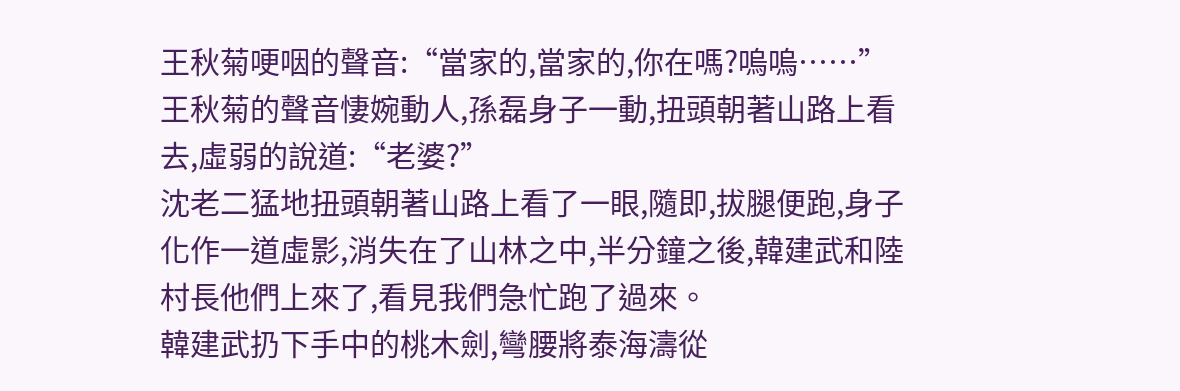王秋菊哽咽的聲音:“當家的,當家的,你在嗎?嗚嗚……”
王秋菊的聲音悽婉動人,孫磊身子一動,扭頭朝著山路上看去,虛弱的說道:“老婆?”
沈老二猛地扭頭朝著山路上看了一眼,隨即,拔腿便跑,身子化作一道虛影,消失在了山林之中,半分鐘之後,韓建武和陸村長他們上來了,看見我們急忙跑了過來。
韓建武扔下手中的桃木劍,彎腰將泰海濤從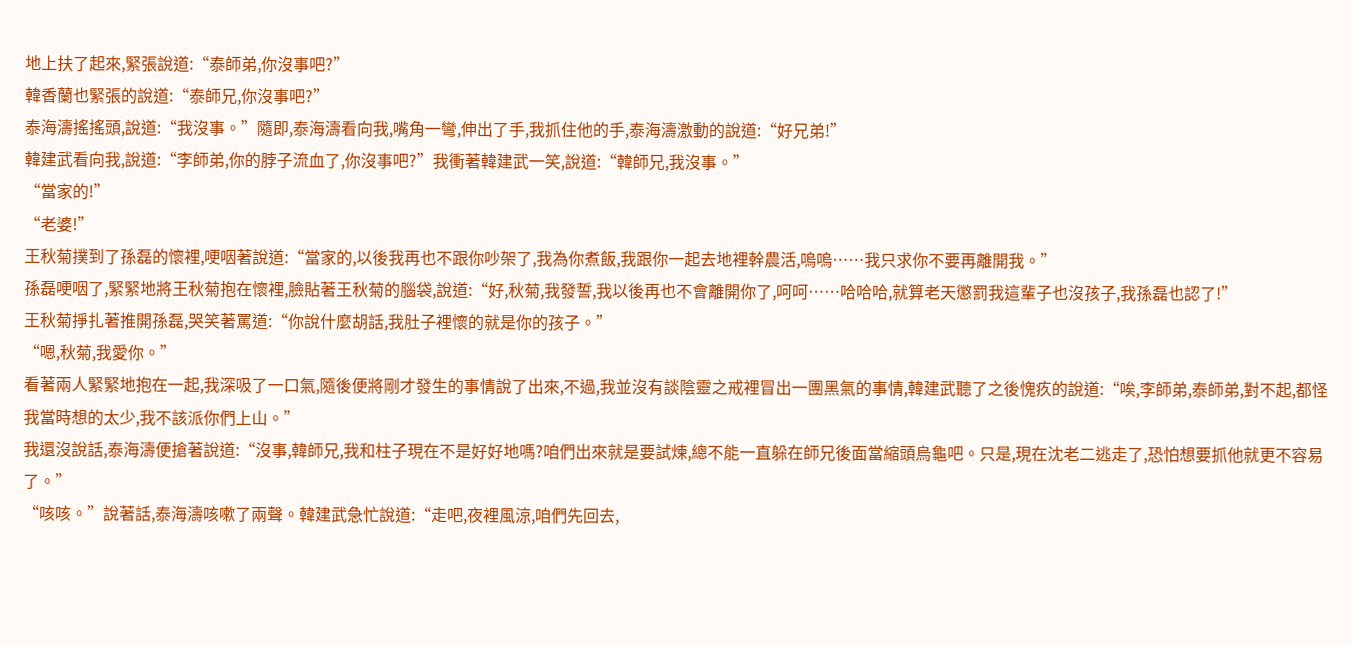地上扶了起來,緊張說道:“泰師弟,你沒事吧?”
韓香蘭也緊張的說道:“泰師兄,你沒事吧?”
泰海濤搖搖頭,說道:“我沒事。”隨即,泰海濤看向我,嘴角一彎,伸出了手,我抓住他的手,泰海濤激動的說道:“好兄弟!”
韓建武看向我,說道:“李師弟,你的脖子流血了,你沒事吧?”我衝著韓建武一笑,說道:“韓師兄,我沒事。”
“當家的!”
“老婆!”
王秋菊撲到了孫磊的懷裡,哽咽著說道:“當家的,以後我再也不跟你吵架了,我為你煮飯,我跟你一起去地裡幹農活,嗚嗚……我只求你不要再離開我。”
孫磊哽咽了,緊緊地將王秋菊抱在懷裡,臉貼著王秋菊的腦袋,說道:“好,秋菊,我發誓,我以後再也不會離開你了,呵呵……哈哈哈,就算老天懲罰我這輩子也沒孩子,我孫磊也認了!”
王秋菊掙扎著推開孫磊,哭笑著罵道:“你說什麼胡話,我肚子裡懷的就是你的孩子。”
“嗯,秋菊,我愛你。”
看著兩人緊緊地抱在一起,我深吸了一口氣,隨後便將剛才發生的事情說了出來,不過,我並沒有談陰靈之戒裡冒出一團黑氣的事情,韓建武聽了之後愧疚的說道:“唉,李師弟,泰師弟,對不起,都怪我當時想的太少,我不該派你們上山。”
我還沒說話,泰海濤便搶著說道:“沒事,韓師兄,我和柱子現在不是好好地嗎?咱們出來就是要試煉,總不能一直躲在師兄後面當縮頭烏龜吧。只是,現在沈老二逃走了,恐怕想要抓他就更不容易了。”
“咳咳。”說著話,泰海濤咳嗽了兩聲。韓建武急忙說道:“走吧,夜裡風涼,咱們先回去,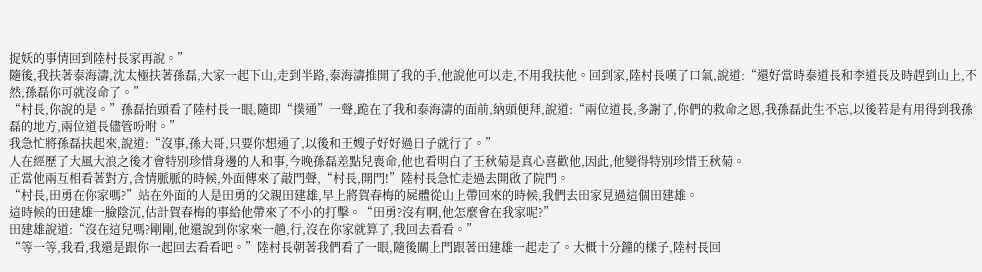捉妖的事情回到陸村長家再說。”
隨後,我扶著泰海濤,沈太極扶著孫磊,大家一起下山,走到半路,泰海濤推開了我的手,他說他可以走,不用我扶他。回到家,陸村長嘆了口氣,說道:“還好當時泰道長和李道長及時趕到山上,不然,孫磊你可就沒命了。”
“村長,你說的是。”孫磊抬頭看了陸村長一眼,隨即“撲通”一聲,跪在了我和泰海濤的面前,納頭便拜,說道:“兩位道長,多謝了,你們的救命之恩,我孫磊此生不忘,以後若是有用得到我孫磊的地方,兩位道長儘管吩咐。”
我急忙將孫磊扶起來,說道:“沒事,孫大哥,只要你想通了,以後和王嫂子好好過日子就行了。”
人在經歷了大風大浪之後才會特別珍惜身邊的人和事,今晚孫磊差點兒喪命,他也看明白了王秋菊是真心喜歡他,因此,他變得特別珍惜王秋菊。
正當他兩互相看著對方,含情脈脈的時候,外面傳來了敲門聲,“村長,開門!”陸村長急忙走過去開啟了院門。
“村長,田勇在你家嗎?”站在外面的人是田勇的父親田建雄,早上將賀春梅的屍體從山上帶回來的時候,我們去田家見過這個田建雄。
這時候的田建雄一臉陰沉,估計賀春梅的事給他帶來了不小的打擊。“田勇?沒有啊,他怎麼會在我家呢?”
田建雄說道:“沒在這兒嗎?剛剛,他還說到你家來一趟,行,沒在你家就算了,我回去看看。”
“等一等,我看,我還是跟你一起回去看看吧。”陸村長朝著我們看了一眼,隨後關上門跟著田建雄一起走了。大概十分鐘的樣子,陸村長回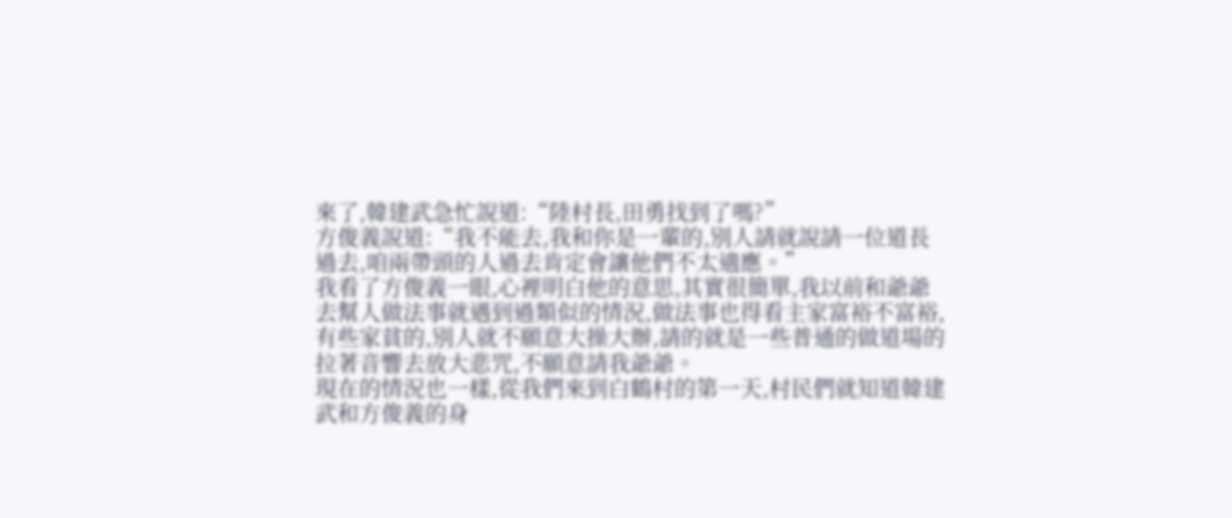來了,韓建武急忙說道:“陸村長,田勇找到了嗎?”
方俊義說道:“我不能去,我和你是一輩的,別人請就說請一位道長過去,咱兩帶頭的人過去肯定會讓他們不太適應。”
我看了方俊義一眼,心裡明白他的意思,其實很簡單,我以前和爺爺去幫人做法事就遇到過類似的情況,做法事也得看主家富裕不富裕,有些家貧的,別人就不願意大操大辦,請的就是一些普通的做道場的拉著音響去放大悲咒,不願意請我爺爺。
現在的情況也一樣,從我們來到白鶴村的第一天,村民們就知道韓建武和方俊義的身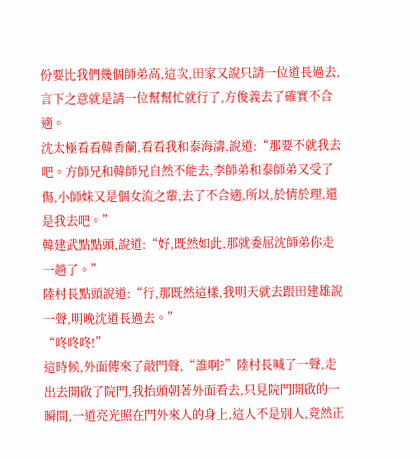份要比我們幾個師弟高,這次,田家又說只請一位道長過去,言下之意就是請一位幫幫忙就行了,方俊義去了確實不合適。
沈太極看看韓香蘭,看看我和泰海濤,說道:“那要不就我去吧。方師兄和韓師兄自然不能去,李師弟和泰師弟又受了傷,小師妹又是個女流之輩,去了不合適,所以,於情於理,還是我去吧。”
韓建武點點頭,說道:“好,既然如此,那就委屈沈師弟你走一趟了。”
陸村長點頭說道:“行,那既然這樣,我明天就去跟田建雄說一聲,明晚沈道長過去。”
“咚咚咚!”
這時候,外面傳來了敲門聲,“誰啊?”陸村長喊了一聲,走出去開啟了院門,我抬頭朝著外面看去,只見院門開啟的一瞬間,一道亮光照在門外來人的身上,這人不是別人,竟然正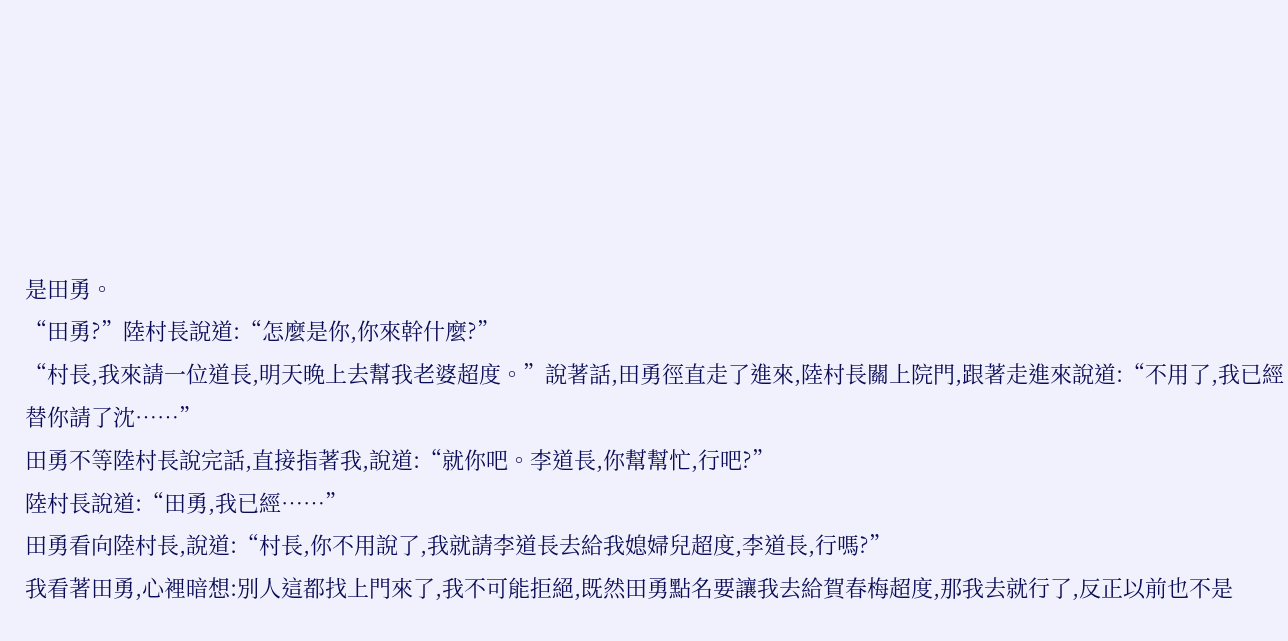是田勇。
“田勇?”陸村長說道:“怎麼是你,你來幹什麼?”
“村長,我來請一位道長,明天晚上去幫我老婆超度。”說著話,田勇徑直走了進來,陸村長關上院門,跟著走進來說道:“不用了,我已經替你請了沈……”
田勇不等陸村長說完話,直接指著我,說道:“就你吧。李道長,你幫幫忙,行吧?”
陸村長說道:“田勇,我已經……”
田勇看向陸村長,說道:“村長,你不用說了,我就請李道長去給我媳婦兒超度,李道長,行嗎?”
我看著田勇,心裡暗想:別人這都找上門來了,我不可能拒絕,既然田勇點名要讓我去給賀春梅超度,那我去就行了,反正以前也不是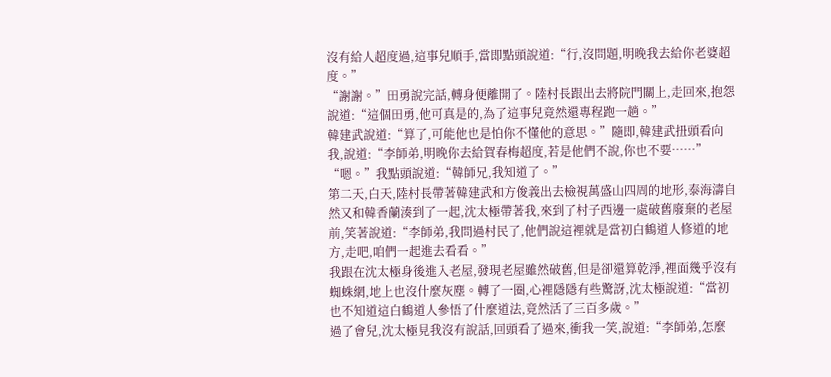沒有給人超度過,這事兒順手,當即點頭說道:“行,沒問題,明晚我去給你老婆超度。”
“謝謝。”田勇說完話,轉身便離開了。陸村長跟出去將院門關上,走回來,抱怨說道:“這個田勇,他可真是的,為了這事兒竟然還專程跑一趟。”
韓建武說道:“算了,可能他也是怕你不懂他的意思。”隨即,韓建武扭頭看向我,說道:“李師弟,明晚你去給賀春梅超度,若是他們不說,你也不要……”
“嗯。”我點頭說道:“韓師兄,我知道了。”
第二天,白天,陸村長帶著韓建武和方俊義出去檢視萬盛山四周的地形,泰海濤自然又和韓香蘭湊到了一起,沈太極帶著我,來到了村子西邊一處破舊廢棄的老屋前,笑著說道:“李師弟,我問過村民了,他們說這裡就是當初白鶴道人修道的地方,走吧,咱們一起進去看看。”
我跟在沈太極身後進入老屋,發現老屋雖然破舊,但是卻還算乾淨,裡面幾乎沒有蜘蛛網,地上也沒什麼灰塵。轉了一圈,心裡隱隱有些驚訝,沈太極說道:“當初也不知道這白鶴道人參悟了什麼道法,竟然活了三百多歲。”
過了會兒,沈太極見我沒有說話,回頭看了過來,衝我一笑,說道:“李師弟,怎麼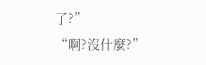了?”
“啊?沒什麼?”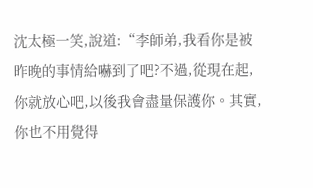沈太極一笑,說道:“李師弟,我看你是被昨晚的事情給嚇到了吧?不過,從現在起,你就放心吧,以後我會盡量保護你。其實,你也不用覺得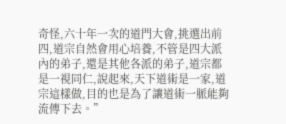奇怪,六十年一次的道門大會,挑選出前四,道宗自然會用心培養,不管是四大派內的弟子,還是其他各派的弟子,道宗都是一視同仁,說起來,天下道術是一家,道宗這樣做,目的也是為了讓道術一脈能夠流傳下去。”